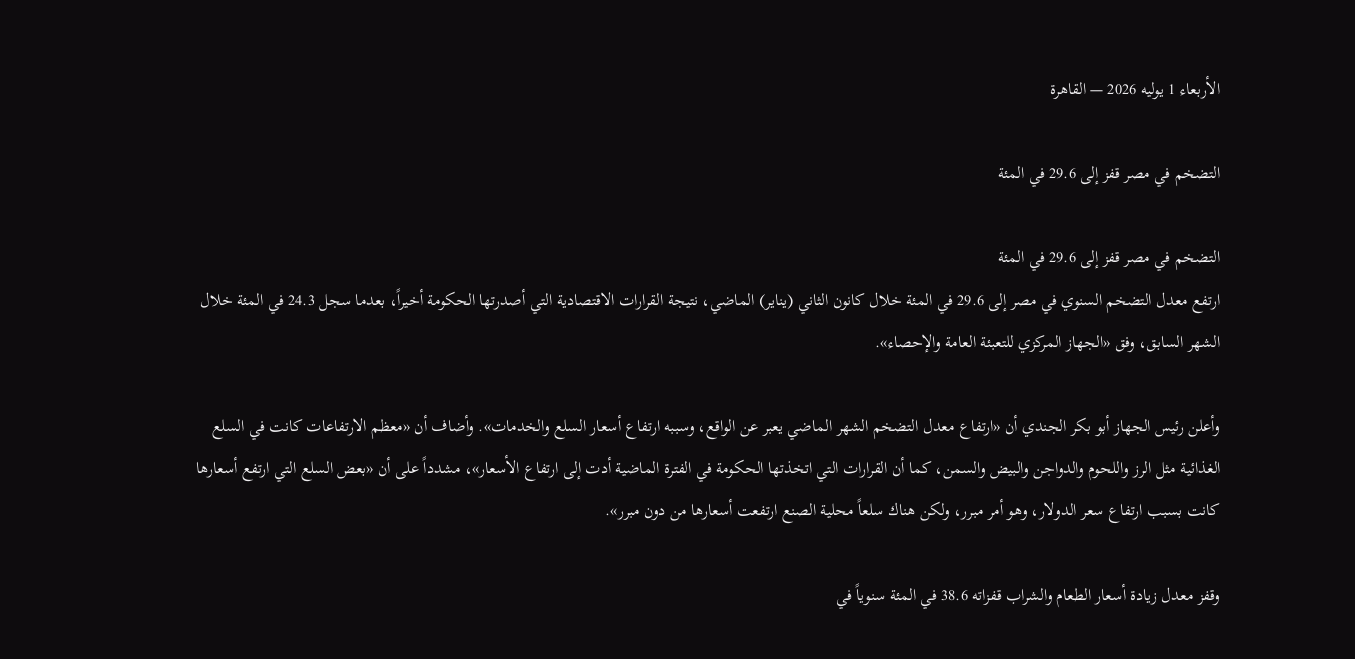الأربعاء 1 يوليه 2026 — القاهرة

التضخم في مصر قفز إلى 29.6 في المئة

التضخم في مصر قفز إلى 29.6 في المئة
ارتفع معدل التضخم السنوي في مصر إلى 29.6 في المئة خلال كانون الثاني (يناير) الماضي، نتيجة القرارات الاقتصادية التي أصدرتها الحكومة أخيراً، بعدما سجل 24.3 في المئة خلال الشهر السابق، وفق «الجهاز المركزي للتعبئة العامة والإحصاء».

وأعلن رئيس الجهاز أبو بكر الجندي أن «ارتفاع معدل التضخم الشهر الماضي يعبر عن الواقع، وسببه ارتفاع أسعار السلع والخدمات». وأضاف أن «معظم الارتفاعات كانت في السلع الغذائية مثل الرز واللحوم والدواجن والبيض والسمن، كما أن القرارات التي اتخذتها الحكومة في الفترة الماضية أدت إلى ارتفاع الأسعار»، مشدداً على أن «بعض السلع التي ارتفع أسعارها كانت بسبب ارتفاع سعر الدولار، وهو أمر مبرر، ولكن هناك سلعاً محلية الصنع ارتفعت أسعارها من دون مبرر».

وقفز معدل زيادة أسعار الطعام والشراب قفزاته 38.6 في المئة سنوياً في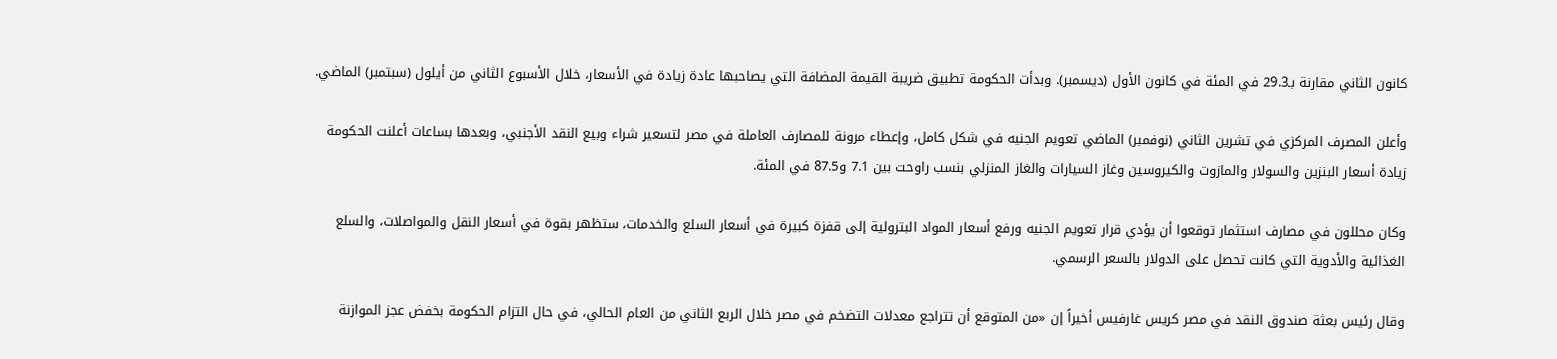كانون الثاني مقارنة بـ29.3 في المئة في كانون الأول (ديسمبر). وبدأت الحكومة تطبيق ضريبة القيمة المضافة التي يصاحبها عادة زيادة في الأسعار، خلال الأسبوع الثاني من أيلول (سبتمبر) الماضي.

وأعلن المصرف المركزي في تشرين الثاني (نوفمبر) الماضي تعويم الجنيه في شكل كامل، وإعطاء مرونة للمصارف العاملة في مصر لتسعير شراء وبيع النقد الأجنبي، وبعدها بساعات أعلنت الحكومة زيادة أسعار البنزين والسولار والمازوت والكيروسين وغاز السيارات والغاز المنزلي بنسب راوحت بين 7.1 و87.5 في المئة.

وكان محللون في مصارف استثمار توقعوا أن يؤدي قرار تعويم الجنيه ورفع أسعار المواد البترولية إلى قفزة كبيرة في أسعار السلع والخدمات، ستظهر بقوة في أسعار النقل والمواصلات، والسلع الغذائية والأدوية التي كانت تحصل على الدولار بالسعر الرسمي.

وقال رئيس بعثة صندوق النقد في مصر كريس غارفيس أخيراً إن «من المتوقع أن تتراجع معدلات التضخم في مصر خلال الربع الثاني من العام الحالي، في حال التزام الحكومة بخفض عجز الموازنة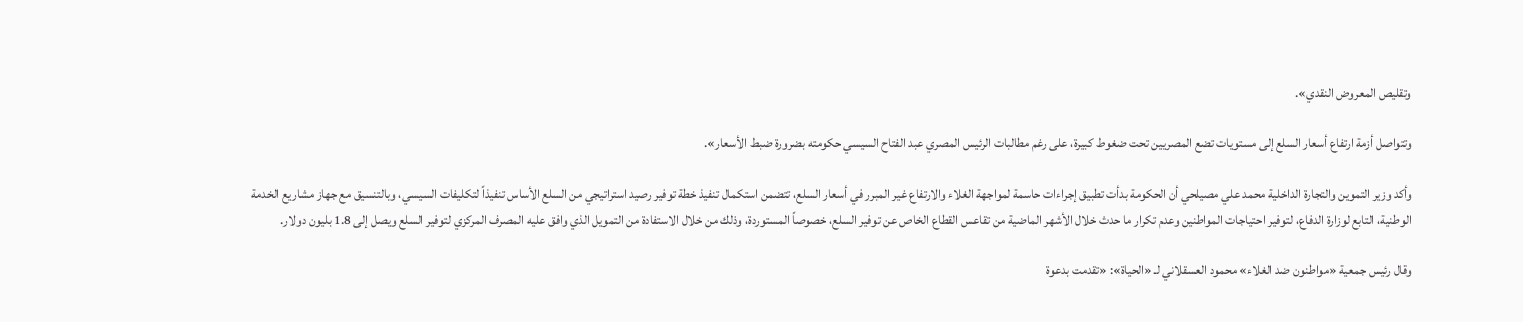وتقليص المعروض النقدي».

وتتواصل أزمة ارتفاع أسعار السلع إلى مستويات تضع المصريين تحت ضغوط كبيرة، على رغم مطالبات الرئيس المصري عبد الفتاح السيسي حكومته بضرورة ضبط الأسعار».

وأكد وزير التموين والتجارة الداخلية محمد علي مصيلحي أن الحكومة بدأت تطبيق إجراءات حاسمة لمواجهة الغلاء والارتفاع غير المبرر في أسعار السلع، تتضمن استكمال تنفيذ خطة توفير رصيد استراتيجي من السلع الأساس تنفيذاً لتكليفات السيسي، وبالتنسيق مع جهاز مشاريع الخدمة الوطنية، التابع لوزارة الدفاع، لتوفير احتياجات المواطنين وعدم تكرار ما حدث خلال الأشهر الماضية من تقاعس القطاع الخاص عن توفير السلع، خصوصاً المستوردة، وذلك من خلال الاستفادة من التمويل الذي وافق عليه المصرف المركزي لتوفير السلع ويصل إلى 1.8 بليون دولار.

وقال رئيس جمعية «مواطنون ضد الغلاء» محمود العسقلاني لـ «الحياة»: «تقدمت بدعوة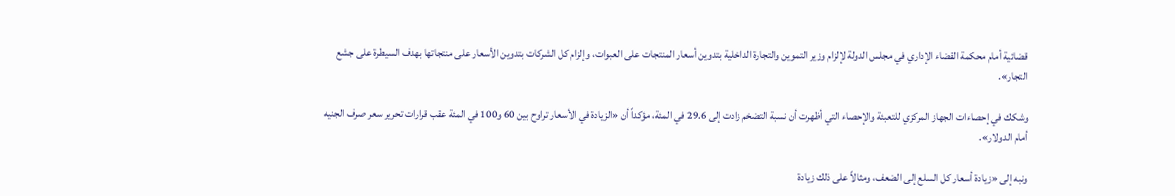قضائية أمام محكمة القضاء الإداري في مجلس الدولة لإلزام وزير التموين والتجارة الداخلية بتدوين أسعار المنتجات على العبوات، وإلزام كل الشركات بتدوين الأسعار على منتجاتها بهدف السيطرة على جشع التجار».

وشكك في إحصاءات الجهاز المركزي للتعبئة والإحصاء التي أظهرت أن نسبة التضخم زادت إلى 29.6 في المئة، مؤكداً أن «الزيادة في الأسعار تراوح بين 60 و100 في المئة عقب قرارات تحرير سعر صرف الجنيه أمام الدولار».

ونبه إلى «زيادة أسعار كل السلع إلى الضعف، ومثالاً على ذلك زيادة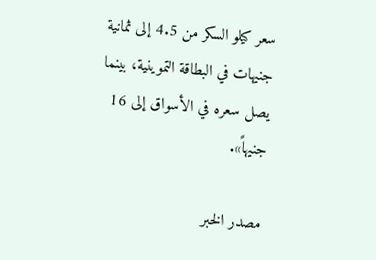سعر كيلو السكر من 4.5 إلى ثمانية جنيهات في البطاقة التموينية، بينما يصل سعره في الأسواق إلى 16 جنيهاً».

مصدر الخبر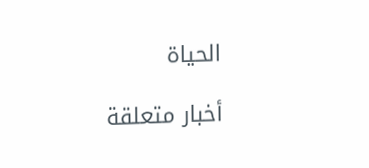الحياة

أخبار متعلقة